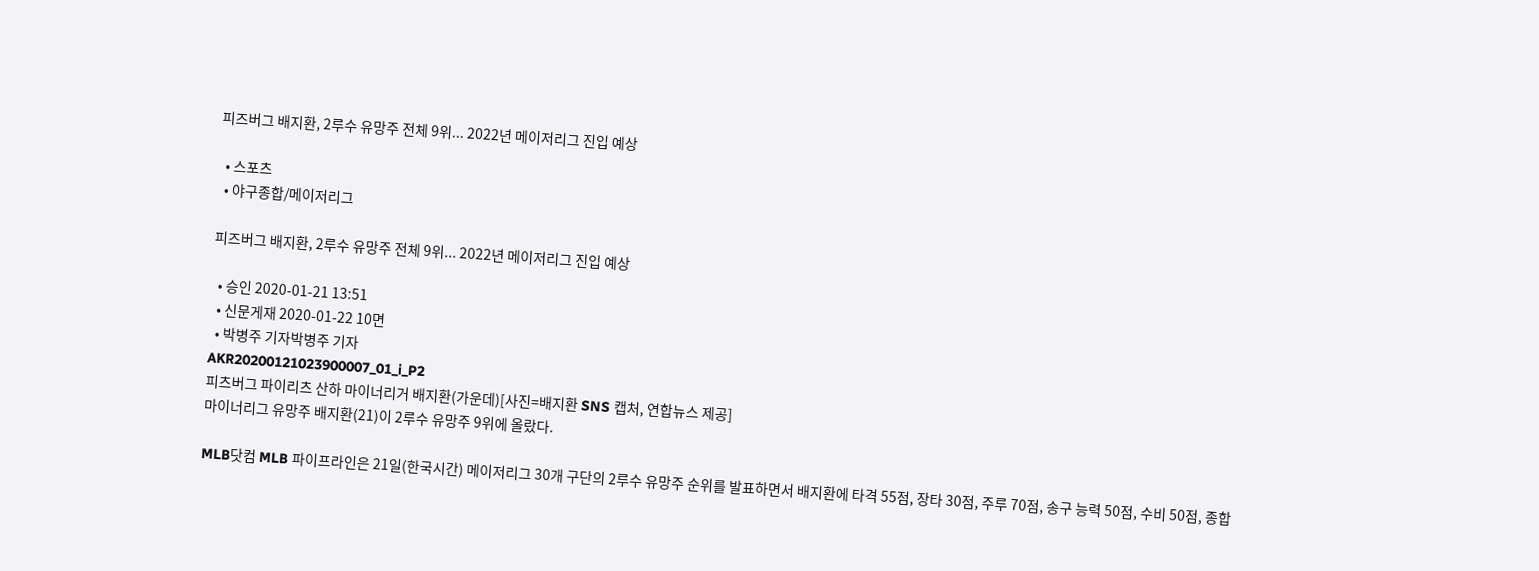피즈버그 배지환, 2루수 유망주 전체 9위... 2022년 메이저리그 진입 예상

  • 스포츠
  • 야구종합/메이저리그

피즈버그 배지환, 2루수 유망주 전체 9위... 2022년 메이저리그 진입 예상

  • 승인 2020-01-21 13:51
  • 신문게재 2020-01-22 10면
  • 박병주 기자박병주 기자
AKR20200121023900007_01_i_P2
피츠버그 파이리츠 산하 마이너리거 배지환(가운데)[사진=배지환 SNS 캡처, 연합뉴스 제공]
마이너리그 유망주 배지환(21)이 2루수 유망주 9위에 올랐다.

MLB닷컴 MLB 파이프라인은 21일(한국시간) 메이저리그 30개 구단의 2루수 유망주 순위를 발표하면서 배지환에 타격 55점, 장타 30점, 주루 70점, 송구 능력 50점, 수비 50점, 종합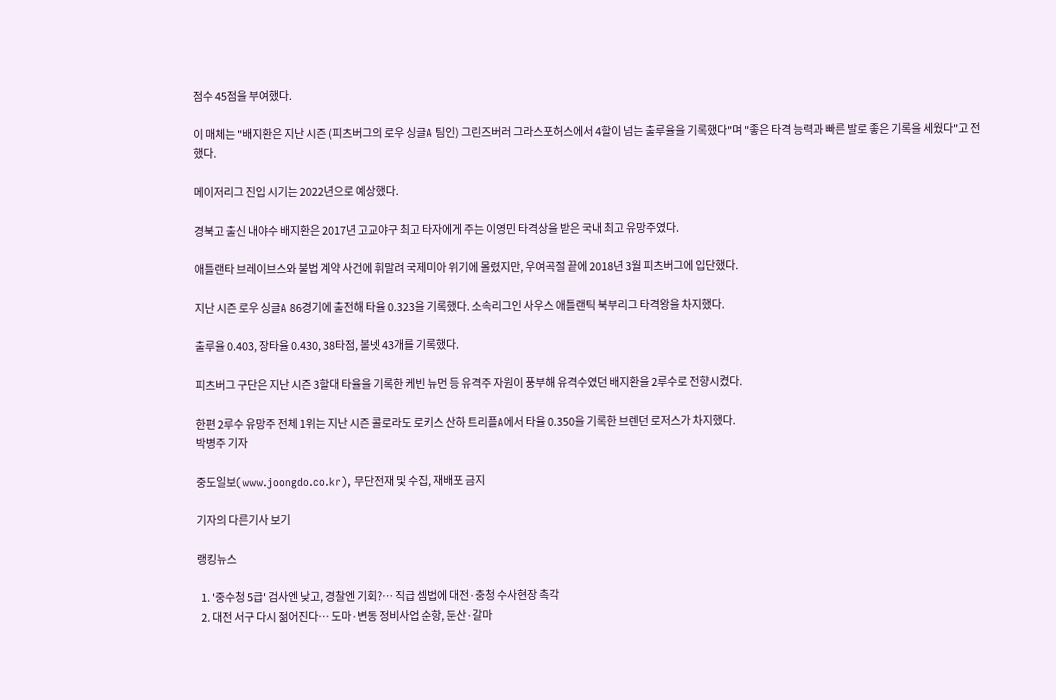점수 45점을 부여했다.

이 매체는 "배지환은 지난 시즌 (피츠버그의 로우 싱글A 팀인) 그린즈버러 그라스포허스에서 4할이 넘는 출루율을 기록했다"며 "좋은 타격 능력과 빠른 발로 좋은 기록을 세웠다"고 전했다.

메이저리그 진입 시기는 2022년으로 예상했다.

경북고 출신 내야수 배지환은 2017년 고교야구 최고 타자에게 주는 이영민 타격상을 받은 국내 최고 유망주였다.

애틀랜타 브레이브스와 불법 계약 사건에 휘말려 국제미아 위기에 몰렸지만, 우여곡절 끝에 2018년 3월 피츠버그에 입단했다.

지난 시즌 로우 싱글A 86경기에 출전해 타율 0.323을 기록했다. 소속리그인 사우스 애틀랜틱 북부리그 타격왕을 차지했다.

출루율 0.403, 장타율 0.430, 38타점, 볼넷 43개를 기록했다.

피츠버그 구단은 지난 시즌 3할대 타율을 기록한 케빈 뉴먼 등 유격주 자원이 풍부해 유격수였던 배지환을 2루수로 전향시켰다.

한편 2루수 유망주 전체 1위는 지난 시즌 콜로라도 로키스 산하 트리플A에서 타율 0.350을 기록한 브렌던 로저스가 차지했다.
박병주 기자

중도일보(www.joongdo.co.kr), 무단전재 및 수집, 재배포 금지

기자의 다른기사 보기

랭킹뉴스

  1. '중수청 5급' 검사엔 낮고, 경찰엔 기회?… 직급 셈법에 대전·충청 수사현장 촉각
  2. 대전 서구 다시 젊어진다… 도마·변동 정비사업 순항, 둔산·갈마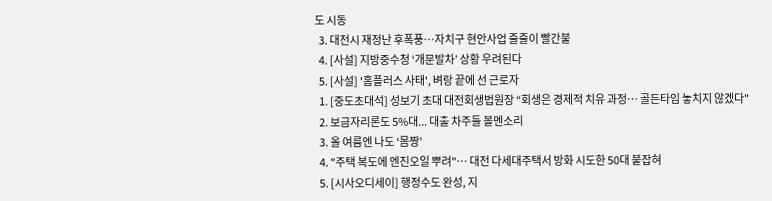도 시동
  3. 대전시 재정난 후폭풍…자치구 현안사업 줄줄이 빨간불
  4. [사설] 지방중수청 ‘개문발차’ 상황 우려된다
  5. [사설] '홈플러스 사태', 벼랑 끝에 선 근로자
  1. [중도초대석] 성보기 초대 대전회생법원장 “회생은 경제적 치유 과정… 골든타임 놓치지 않겠다"
  2. 보금자리론도 5%대... 대출 차주들 볼멘소리
  3. 올 여름엔 나도 ‘몸짱’
  4. "주택 복도에 엔진오일 뿌려"… 대전 다세대주택서 방화 시도한 50대 붙잡혀
  5. [시사오디세이] 행정수도 완성, 지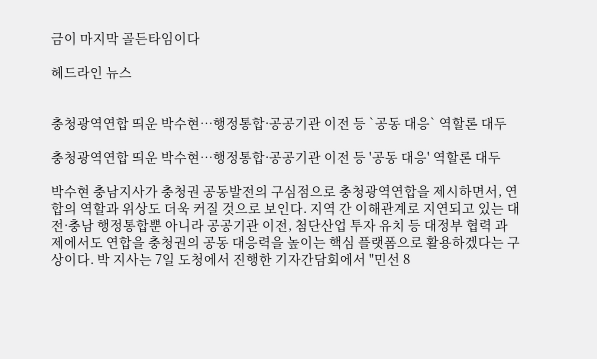금이 마지막 골든타임이다

헤드라인 뉴스


충청광역연합 띄운 박수현…행정통합·공공기관 이전 등 `공동 대응` 역할론 대두

충청광역연합 띄운 박수현…행정통합·공공기관 이전 등 '공동 대응' 역할론 대두

박수현 충남지사가 충청권 공동발전의 구심점으로 충청광역연합을 제시하면서, 연합의 역할과 위상도 더욱 커질 것으로 보인다. 지역 간 이해관계로 지연되고 있는 대전·충남 행정통합뿐 아니라 공공기관 이전, 첨단산업 투자 유치 등 대정부 협력 과제에서도 연합을 충청권의 공동 대응력을 높이는 핵심 플랫폼으로 활용하겠다는 구상이다. 박 지사는 7일 도청에서 진행한 기자간담회에서 "민선 8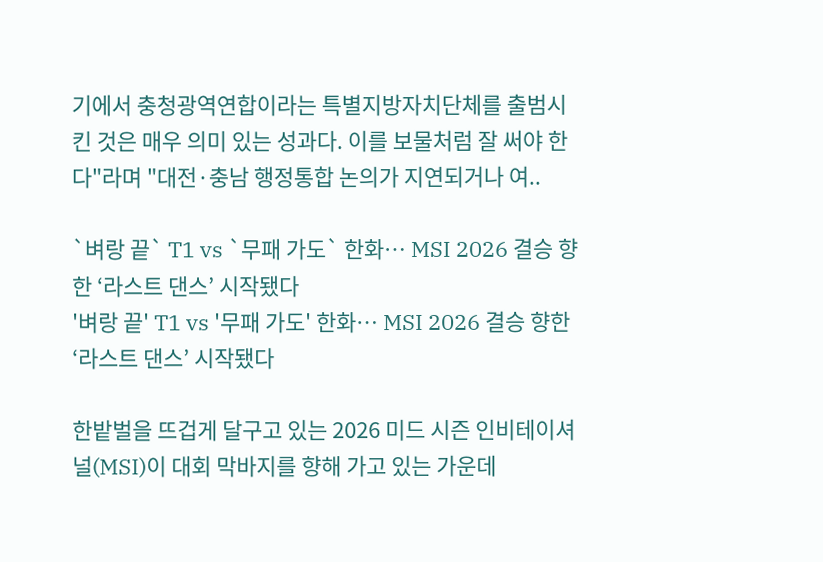기에서 충청광역연합이라는 특별지방자치단체를 출범시킨 것은 매우 의미 있는 성과다. 이를 보물처럼 잘 써야 한다"라며 "대전·충남 행정통합 논의가 지연되거나 여..

`벼랑 끝` T1 vs `무패 가도` 한화… MSI 2026 결승 향한 ‘라스트 댄스’ 시작됐다
'벼랑 끝' T1 vs '무패 가도' 한화… MSI 2026 결승 향한 ‘라스트 댄스’ 시작됐다

한밭벌을 뜨겁게 달구고 있는 2026 미드 시즌 인비테이셔널(MSI)이 대회 막바지를 향해 가고 있는 가운데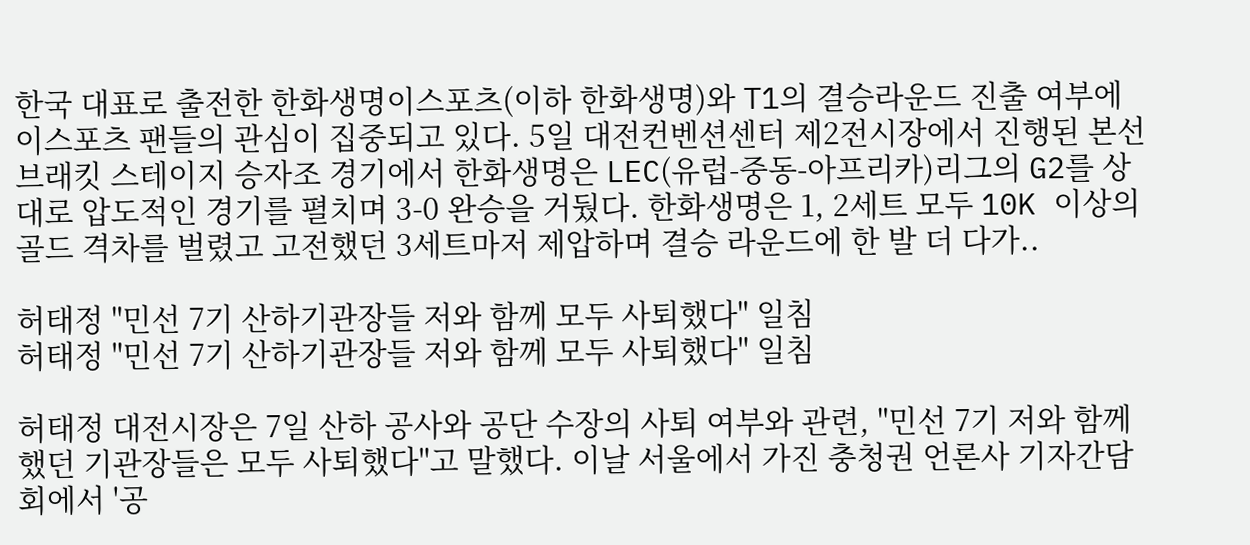한국 대표로 출전한 한화생명이스포츠(이하 한화생명)와 T1의 결승라운드 진출 여부에 이스포츠 팬들의 관심이 집중되고 있다. 5일 대전컨벤션센터 제2전시장에서 진행된 본선 브래킷 스테이지 승자조 경기에서 한화생명은 LEC(유럽-중동-아프리카)리그의 G2를 상대로 압도적인 경기를 펼치며 3-0 완승을 거뒀다. 한화생명은 1, 2세트 모두 10K 이상의 골드 격차를 벌렸고 고전했던 3세트마저 제압하며 결승 라운드에 한 발 더 다가..

허태정 "민선 7기 산하기관장들 저와 함께 모두 사퇴했다" 일침
허태정 "민선 7기 산하기관장들 저와 함께 모두 사퇴했다" 일침

허태정 대전시장은 7일 산하 공사와 공단 수장의 사퇴 여부와 관련, "민선 7기 저와 함께했던 기관장들은 모두 사퇴했다"고 말했다. 이날 서울에서 가진 충청권 언론사 기자간담회에서 '공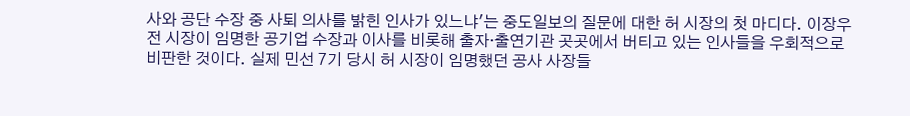사와 공단 수장 중 사퇴 의사를 밝힌 인사가 있느냐'는 중도일보의 질문에 대한 허 시장의 첫 마디다. 이장우 전 시장이 임명한 공기업 수장과 이사를 비롯해 출자·출연기관 곳곳에서 버티고 있는 인사들을 우회적으로 비판한 것이다. 실제 민선 7기 당시 허 시장이 임명했던 공사 사장들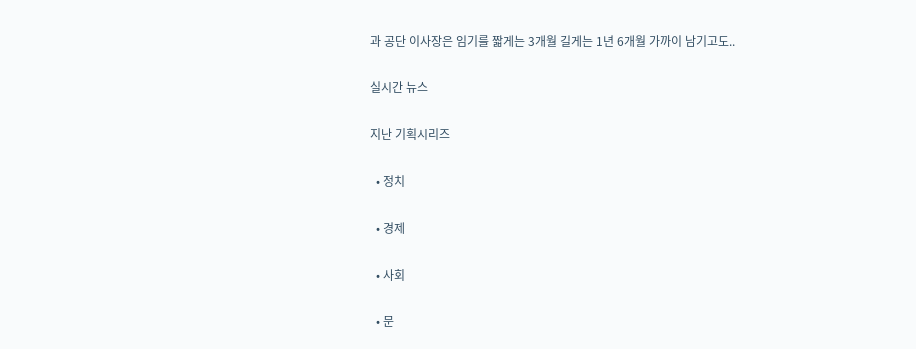과 공단 이사장은 임기를 짧게는 3개월 길게는 1년 6개월 가까이 남기고도..

실시간 뉴스

지난 기획시리즈

  • 정치

  • 경제

  • 사회

  • 문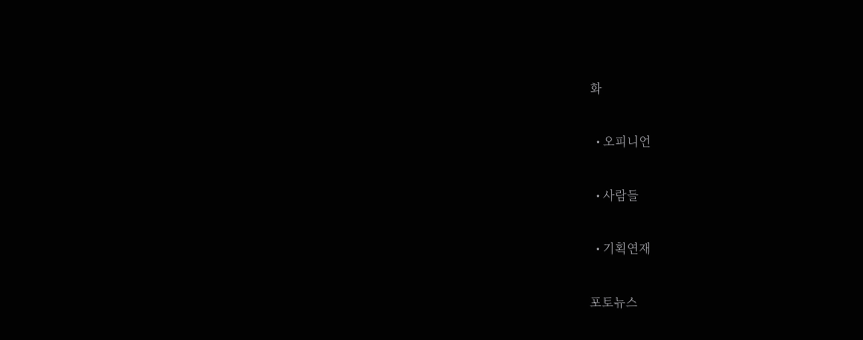화

  • 오피니언

  • 사람들

  • 기획연재

포토뉴스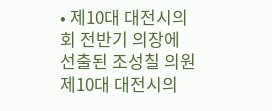• 제10대 대전시의회 전반기 의장에 선출된 조성칠 의원 제10대 대전시의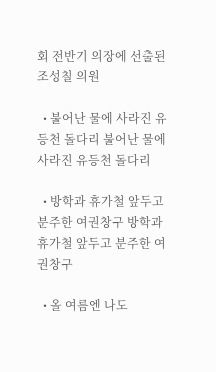회 전반기 의장에 선출된 조성칠 의원

  • 불어난 물에 사라진 유등천 돌다리 불어난 물에 사라진 유등천 돌다리

  • 방학과 휴가철 앞두고 분주한 여권창구 방학과 휴가철 앞두고 분주한 여권창구

  • 올 여름엔 나도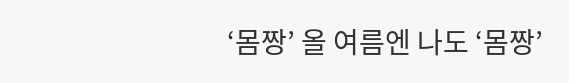‘몸짱’ 올 여름엔 나도 ‘몸짱’